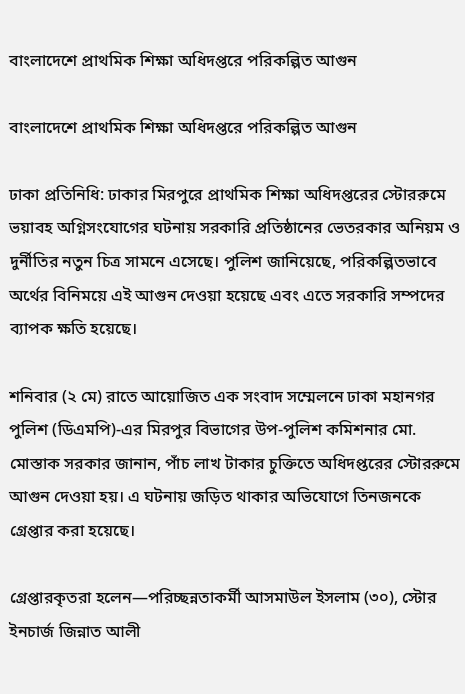বাংলাদেশে প্রাথমিক শিক্ষা অধিদপ্তরে পরিকল্পিত আগুন

বাংলাদেশে প্রাথমিক শিক্ষা অধিদপ্তরে পরিকল্পিত আগুন

ঢাকা প্রতিনিধি: ঢাকার মিরপুরে প্রাথমিক শিক্ষা অধিদপ্তরের স্টোররুমে ভয়াবহ অগ্নিসংযোগের ঘটনায় সরকারি প্রতিষ্ঠানের ভেতরকার অনিয়ম ও দুর্নীতির নতুন চিত্র সামনে এসেছে। পুলিশ জানিয়েছে, পরিকল্পিতভাবে অর্থের বিনিময়ে এই আগুন দেওয়া হয়েছে এবং এতে সরকারি সম্পদের ব্যাপক ক্ষতি হয়েছে।

শনিবার (২ মে) রাতে আয়োজিত এক সংবাদ সম্মেলনে ঢাকা মহানগর পুলিশ (ডিএমপি)-এর মিরপুর বিভাগের উপ-পুলিশ কমিশনার মো. মোস্তাক সরকার জানান, পাঁচ লাখ টাকার চুক্তিতে অধিদপ্তরের স্টোররুমে আগুন দেওয়া হয়। এ ঘটনায় জড়িত থাকার অভিযোগে তিনজনকে গ্রেপ্তার করা হয়েছে।

গ্রেপ্তারকৃতরা হলেন—পরিচ্ছন্নতাকর্মী আসমাউল ইসলাম (৩০), স্টোর ইনচার্জ জিন্নাত আলী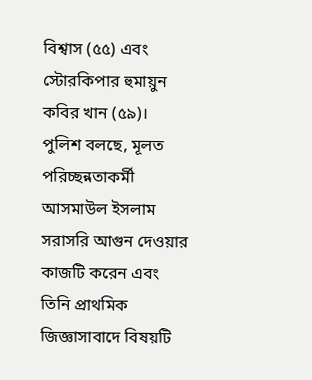বিশ্বাস (৫৫) এবং স্টোরকিপার হুমায়ুন কবির খান (৫৯)। পুলিশ বলছে, মূলত পরিচ্ছন্নতাকর্মী আসমাউল ইসলাম সরাসরি আগুন দেওয়ার কাজটি করেন এবং তিনি প্রাথমিক জিজ্ঞাসাবাদে বিষয়টি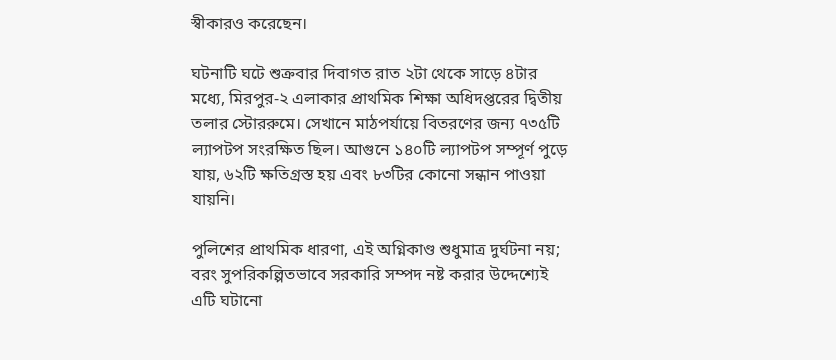স্বীকারও করেছেন।

ঘটনাটি ঘটে শুক্রবার দিবাগত রাত ২টা থেকে সাড়ে ৪টার মধ্যে, মিরপুর-২ এলাকার প্রাথমিক শিক্ষা অধিদপ্তরের দ্বিতীয় তলার স্টোররুমে। সেখানে মাঠপর্যায়ে বিতরণের জন্য ৭৩৫টি ল্যাপটপ সংরক্ষিত ছিল। আগুনে ১৪০টি ল্যাপটপ সম্পূর্ণ পুড়ে যায়, ৬২টি ক্ষতিগ্রস্ত হয় এবং ৮৩টির কোনো সন্ধান পাওয়া যায়নি।

পুলিশের প্রাথমিক ধারণা, এই অগ্নিকাণ্ড শুধুমাত্র দুর্ঘটনা নয়; বরং সুপরিকল্পিতভাবে সরকারি সম্পদ নষ্ট করার উদ্দেশ্যেই এটি ঘটানো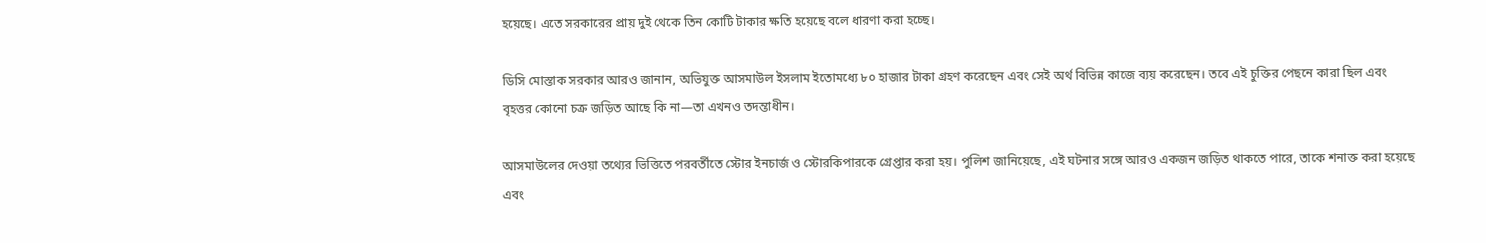হয়েছে। এতে সরকারের প্রায় দুই থেকে তিন কোটি টাকার ক্ষতি হয়েছে বলে ধারণা করা হচ্ছে।

ডিসি মোস্তাক সরকার আরও জানান, অভিযুক্ত আসমাউল ইসলাম ইতোমধ্যে ৮০ হাজার টাকা গ্রহণ করেছেন এবং সেই অর্থ বিভিন্ন কাজে ব্যয় করেছেন। তবে এই চুক্তির পেছনে কারা ছিল এবং বৃহত্তর কোনো চক্র জড়িত আছে কি না—তা এখনও তদন্তাধীন।

আসমাউলের দেওয়া তথ্যের ভিত্তিতে পরবর্তীতে স্টোর ইনচার্জ ও স্টোরকিপারকে গ্রেপ্তার করা হয়। পুলিশ জানিয়েছে, এই ঘটনার সঙ্গে আরও একজন জড়িত থাকতে পারে, তাকে শনাক্ত করা হয়েছে এবং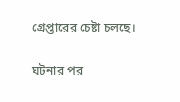গ্রেপ্তারের চেষ্টা চলছে।

ঘটনার পর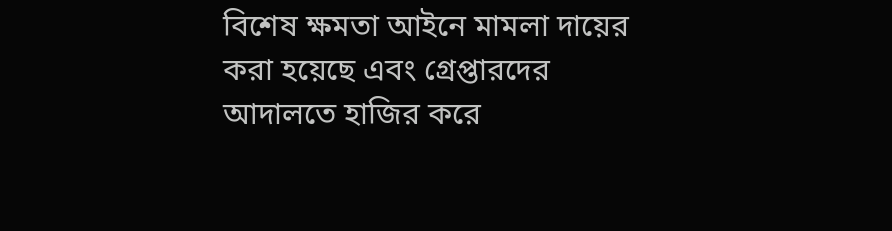বিশেষ ক্ষমতা আইনে মামলা দায়ের করা হয়েছে এবং গ্রেপ্তারদের আদালতে হাজির করে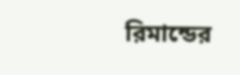রিমান্ডের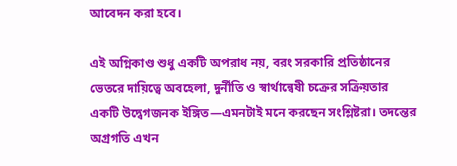আবেদন করা হবে।

এই অগ্নিকাণ্ড শুধু একটি অপরাধ নয়, বরং সরকারি প্রতিষ্ঠানের ভেতরে দায়িত্বে অবহেলা, দুর্নীতি ও স্বার্থান্বেষী চক্রের সক্রিয়তার একটি উদ্বেগজনক ইঙ্গিত—এমনটাই মনে করছেন সংশ্লিষ্টরা। তদন্তের অগ্রগতি এখন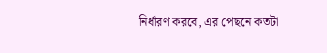নির্ধারণ করবে, এর পেছনে কতটা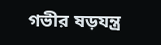গভীর ষড়যন্ত্র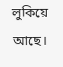লুকিয়ে আছে।